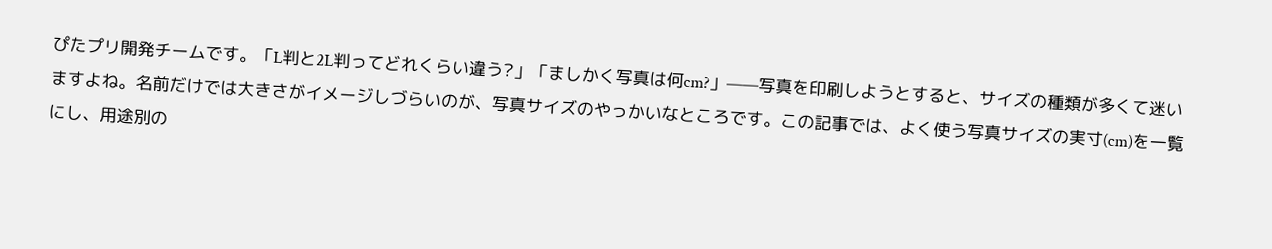ぴたプリ開発チームです。「L判と2L判ってどれくらい違う?」「ましかく写真は何cm?」——写真を印刷しようとすると、サイズの種類が多くて迷いますよね。名前だけでは大きさがイメージしづらいのが、写真サイズのやっかいなところです。この記事では、よく使う写真サイズの実寸(cm)を一覧にし、用途別の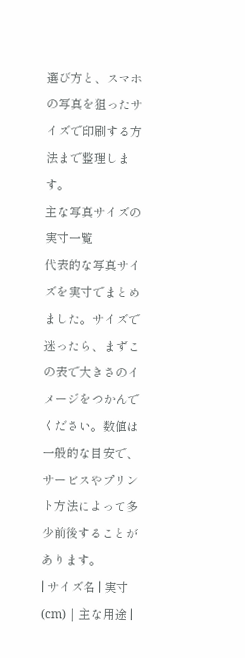選び方と、スマホの写真を狙ったサイズで印刷する方法まで整理します。
主な写真サイズの実寸一覧
代表的な写真サイズを実寸でまとめました。サイズで迷ったら、まずこの表で大きさのイメージをつかんでください。数値は一般的な目安で、サービスやプリント方法によって多少前後することがあります。
| サイズ名 | 実寸(cm) | 主な用途 |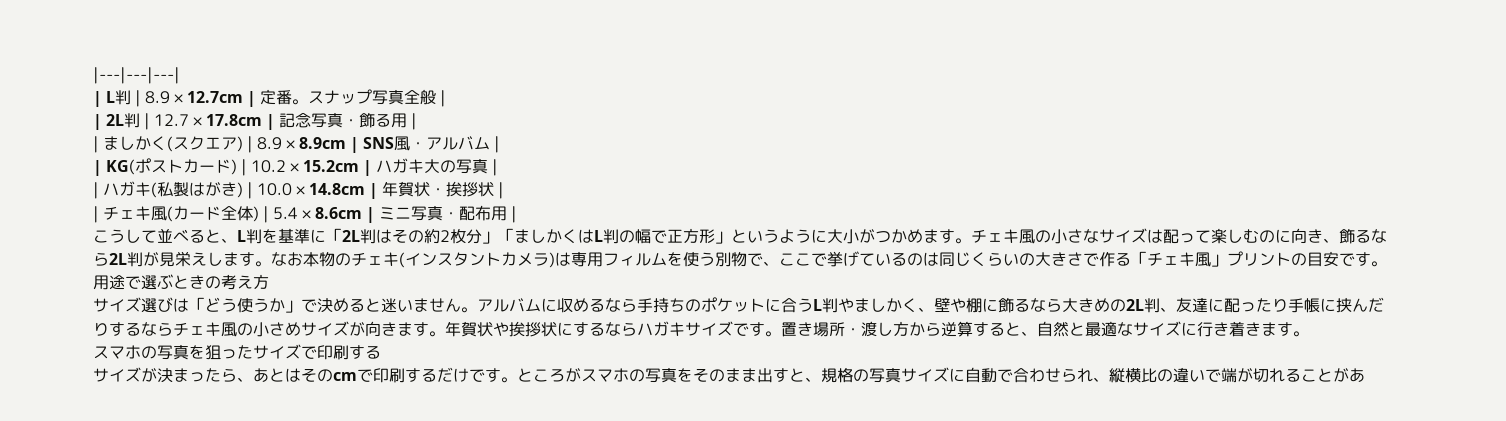|---|---|---|
| L判 | 8.9 × 12.7cm | 定番。スナップ写真全般 |
| 2L判 | 12.7 × 17.8cm | 記念写真・飾る用 |
| ましかく(スクエア) | 8.9 × 8.9cm | SNS風・アルバム |
| KG(ポストカード) | 10.2 × 15.2cm | ハガキ大の写真 |
| ハガキ(私製はがき) | 10.0 × 14.8cm | 年賀状・挨拶状 |
| チェキ風(カード全体) | 5.4 × 8.6cm | ミニ写真・配布用 |
こうして並べると、L判を基準に「2L判はその約2枚分」「ましかくはL判の幅で正方形」というように大小がつかめます。チェキ風の小さなサイズは配って楽しむのに向き、飾るなら2L判が見栄えします。なお本物のチェキ(インスタントカメラ)は専用フィルムを使う別物で、ここで挙げているのは同じくらいの大きさで作る「チェキ風」プリントの目安です。
用途で選ぶときの考え方
サイズ選びは「どう使うか」で決めると迷いません。アルバムに収めるなら手持ちのポケットに合うL判やましかく、壁や棚に飾るなら大きめの2L判、友達に配ったり手帳に挟んだりするならチェキ風の小さめサイズが向きます。年賀状や挨拶状にするならハガキサイズです。置き場所・渡し方から逆算すると、自然と最適なサイズに行き着きます。
スマホの写真を狙ったサイズで印刷する
サイズが決まったら、あとはそのcmで印刷するだけです。ところがスマホの写真をそのまま出すと、規格の写真サイズに自動で合わせられ、縦横比の違いで端が切れることがあ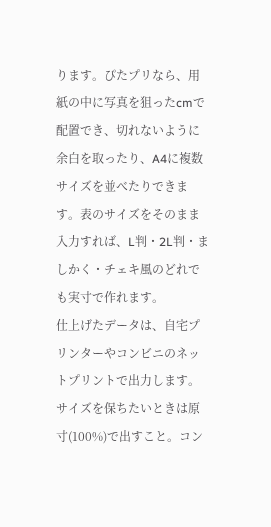ります。ぴたプリなら、用紙の中に写真を狙ったcmで配置でき、切れないように余白を取ったり、A4に複数サイズを並べたりできます。表のサイズをそのまま入力すれば、L判・2L判・ましかく・チェキ風のどれでも実寸で作れます。
仕上げたデータは、自宅プリンターやコンビニのネットプリントで出力します。サイズを保ちたいときは原寸(100%)で出すこと。コン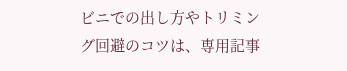ビニでの出し方やトリミング回避のコツは、専用記事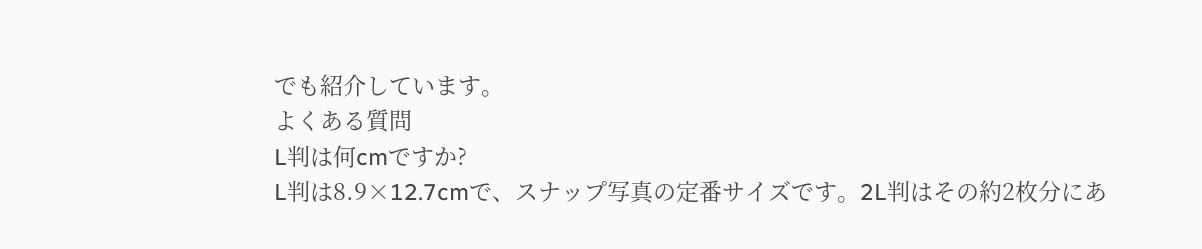でも紹介しています。
よくある質問
L判は何cmですか?
L判は8.9×12.7cmで、スナップ写真の定番サイズです。2L判はその約2枚分にあ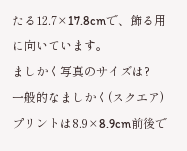たる12.7×17.8cmで、飾る用に向いています。
ましかく写真のサイズは?
一般的なましかく(スクエア)プリントは8.9×8.9cm前後で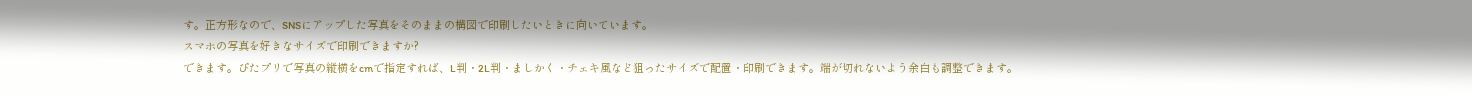す。正方形なので、SNSにアップした写真をそのままの構図で印刷したいときに向いています。
スマホの写真を好きなサイズで印刷できますか?
できます。ぴたプリで写真の縦横をcmで指定すれば、L判・2L判・ましかく・チェキ風など狙ったサイズで配置・印刷できます。端が切れないよう余白も調整できます。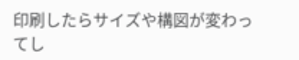印刷したらサイズや構図が変わってし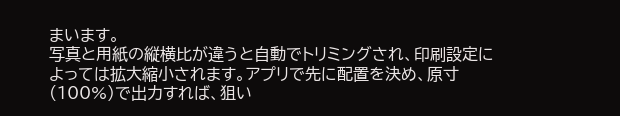まいます。
写真と用紙の縦横比が違うと自動でトリミングされ、印刷設定によっては拡大縮小されます。アプリで先に配置を決め、原寸(100%)で出力すれば、狙い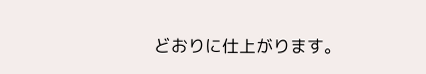どおりに仕上がります。